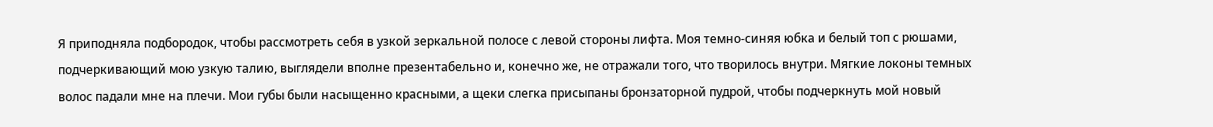Я приподняла подбородок, чтобы рассмотреть себя в узкой зеркальной полосе с левой стороны лифта. Моя темно-синяя юбка и белый топ с рюшами, подчеркивающий мою узкую талию, выглядели вполне презентабельно и, конечно же, не отражали того, что творилось внутри. Мягкие локоны темных волос падали мне на плечи. Мои губы были насыщенно красными, а щеки слегка присыпаны бронзаторной пудрой, чтобы подчеркнуть мой новый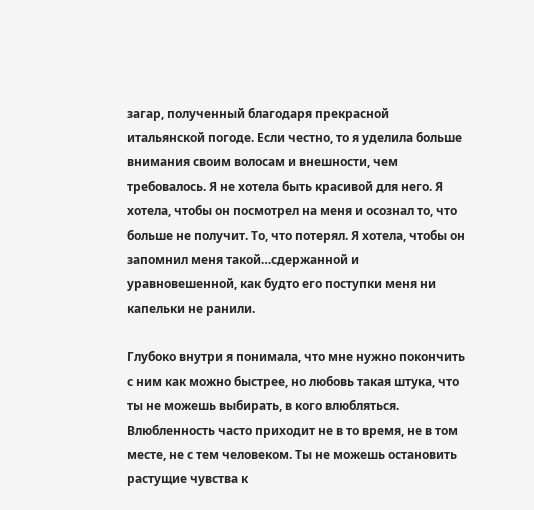загар, полученный благодаря прекрасной итальянской погоде. Если честно, то я уделила больше внимания своим волосам и внешности, чем требовалось. Я не хотела быть красивой для него. Я хотела, чтобы он посмотрел на меня и осознал то, что больше не получит. То, что потерял. Я хотела, чтобы он запомнил меня такой…сдержанной и уравновешенной, как будто его поступки меня ни капельки не ранили.

Глубоко внутри я понимала, что мне нужно покончить с ним как можно быстрее, но любовь такая штука, что ты не можешь выбирать, в кого влюбляться. Влюбленность часто приходит не в то время, не в том месте, не с тем человеком. Ты не можешь остановить растущие чувства к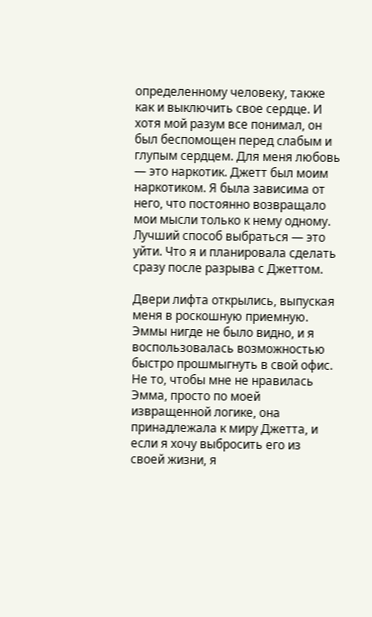определенному человеку, также как и выключить свое сердце. И хотя мой разум все понимал, он был беспомощен перед слабым и глупым сердцем. Для меня любовь — это наркотик. Джетт был моим наркотиком. Я была зависима от него, что постоянно возвращало мои мысли только к нему одному. Лучший способ выбраться — это уйти. Что я и планировала сделать сразу после разрыва с Джеттом.

Двери лифта открылись, выпуская меня в роскошную приемную. Эммы нигде не было видно, и я воспользовалась возможностью быстро прошмыгнуть в свой офис. Не то, чтобы мне не нравилась Эмма, просто по моей извращенной логике, она принадлежала к миру Джетта, и если я хочу выбросить его из своей жизни, я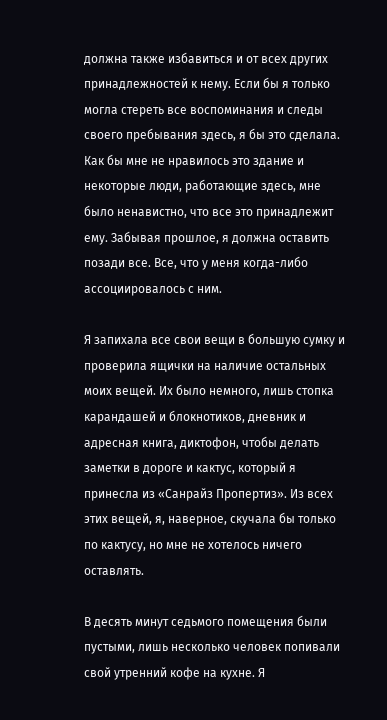должна также избавиться и от всех других принадлежностей к нему. Если бы я только могла стереть все воспоминания и следы своего пребывания здесь, я бы это сделала. Как бы мне не нравилось это здание и некоторые люди, работающие здесь, мне было ненавистно, что все это принадлежит ему. Забывая прошлое, я должна оставить позади все. Все, что у меня когда-либо ассоциировалось с ним.

Я запихала все свои вещи в большую сумку и проверила ящички на наличие остальных моих вещей. Их было немного, лишь стопка карандашей и блокнотиков, дневник и адресная книга, диктофон, чтобы делать заметки в дороге и кактус, который я принесла из «Санрайз Пропертиз». Из всех этих вещей, я, наверное, скучала бы только по кактусу, но мне не хотелось ничего оставлять.

В десять минут седьмого помещения были пустыми, лишь несколько человек попивали свой утренний кофе на кухне. Я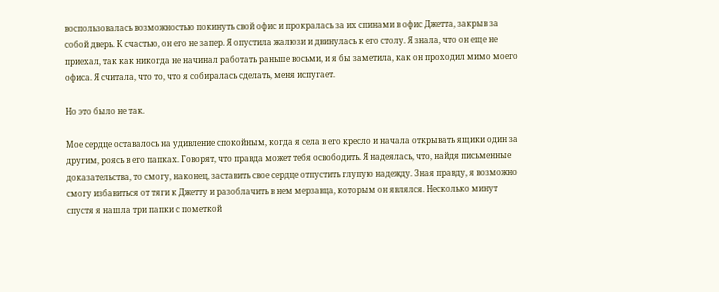воспользовалась возможностью покинуть свой офис и прокралась за их спинами в офис Джетта, закрыв за собой дверь. К счастью, он его не запер. Я опустила жалюзи и двинулась к его столу. Я знала, что он еще не приехал, так как никогда не начинал работать раньше восьми, и я бы заметила, как он проходил мимо моего офиса. Я считала, что то, что я собиралась сделать, меня испугает.

Но это было не так.

Мое сердце оставалось на удивление спокойным, когда я села в его кресло и начала открывать ящики один за другим, роясь в его папках. Говорят, что правда может тебя освободить. Я надеялась, что, найдя письменные доказательства, то смогу, наконец, заставить свое сердце отпустить глупую надежду. Зная правду, я возможно смогу избавиться от тяги к Джетту и разоблачить в нем мерзавца, которым он являлся. Несколько минут спустя я нашла три папки с пометкой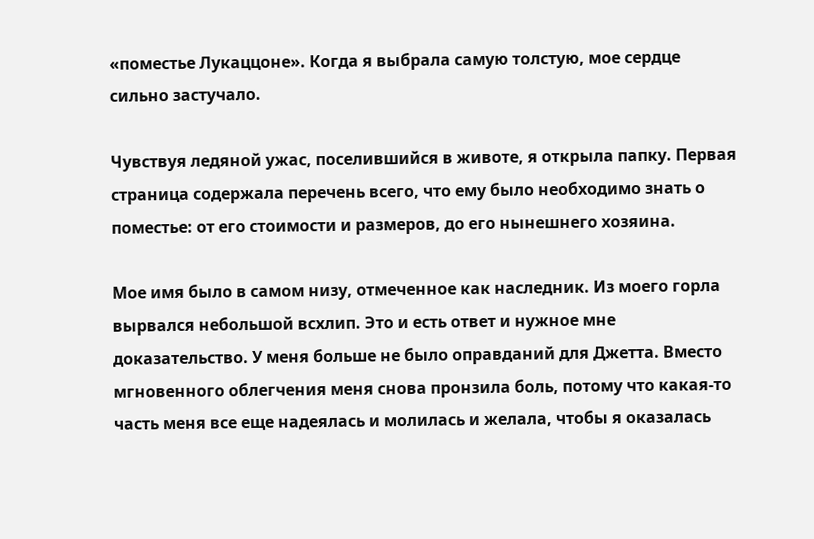«поместье Лукаццоне». Когда я выбрала самую толстую, мое сердце сильно застучало.

Чувствуя ледяной ужас, поселившийся в животе, я открыла папку. Первая страница содержала перечень всего, что ему было необходимо знать о поместье: от его стоимости и размеров, до его нынешнего хозяина.

Мое имя было в самом низу, отмеченное как наследник. Из моего горла вырвался небольшой всхлип. Это и есть ответ и нужное мне доказательство. У меня больше не было оправданий для Джетта. Вместо мгновенного облегчения меня снова пронзила боль, потому что какая-то часть меня все еще надеялась и молилась и желала, чтобы я оказалась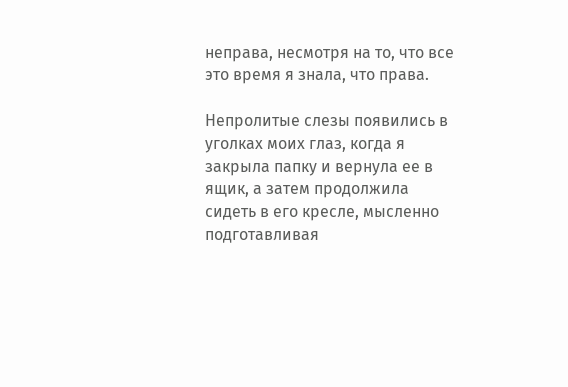неправа, несмотря на то, что все это время я знала, что права.

Непролитые слезы появились в уголках моих глаз, когда я закрыла папку и вернула ее в ящик, а затем продолжила сидеть в его кресле, мысленно подготавливая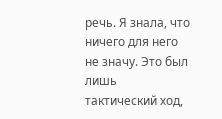речь. Я знала, что ничего для него не значу. Это был лишь тактический ход,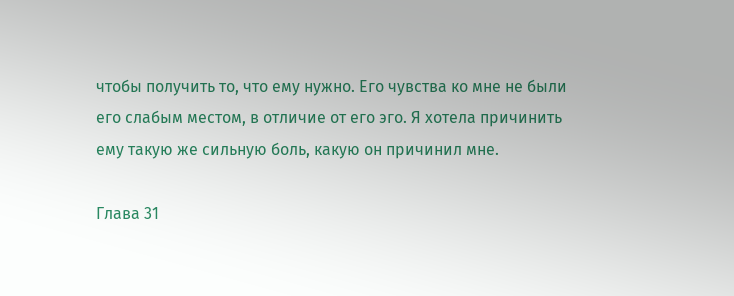чтобы получить то, что ему нужно. Его чувства ко мне не были его слабым местом, в отличие от его эго. Я хотела причинить ему такую же сильную боль, какую он причинил мне.

Глава 31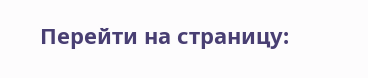Перейти на страницу: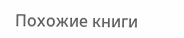Похожие книги